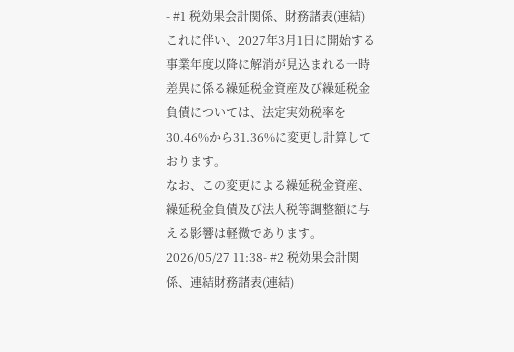- #1 税効果会計関係、財務諸表(連結)
これに伴い、2027年3月1日に開始する事業年度以降に解消が見込まれる一時差異に係る繰延税金資産及び繰延税金負債については、法定実効税率を30.46%から31.36%に変更し計算しております。
なお、この変更による繰延税金資産、繰延税金負債及び法人税等調整額に与える影響は軽微であります。
2026/05/27 11:38- #2 税効果会計関係、連結財務諸表(連結)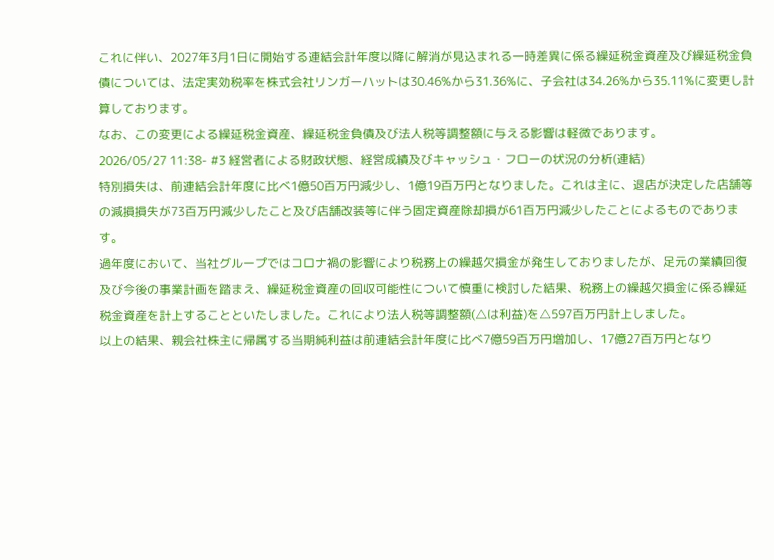これに伴い、2027年3月1日に開始する連結会計年度以降に解消が見込まれる一時差異に係る繰延税金資産及び繰延税金負債については、法定実効税率を株式会社リンガーハットは30.46%から31.36%に、子会社は34.26%から35.11%に変更し計算しております。
なお、この変更による繰延税金資産、繰延税金負債及び法人税等調整額に与える影響は軽微であります。
2026/05/27 11:38- #3 経営者による財政状態、経営成績及びキャッシュ・フローの状況の分析(連結)
特別損失は、前連結会計年度に比べ1億50百万円減少し、1億19百万円となりました。これは主に、退店が決定した店舗等の減損損失が73百万円減少したこと及び店舗改装等に伴う固定資産除却損が61百万円減少したことによるものであります。
過年度において、当社グループではコロナ禍の影響により税務上の繰越欠損金が発生しておりましたが、足元の業績回復及び今後の事業計画を踏まえ、繰延税金資産の回収可能性について慎重に検討した結果、税務上の繰越欠損金に係る繰延税金資産を計上することといたしました。これにより法人税等調整額(△は利益)を△597百万円計上しました。
以上の結果、親会社株主に帰属する当期純利益は前連結会計年度に比べ7億59百万円増加し、17億27百万円となり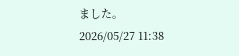ました。
2026/05/27 11:38